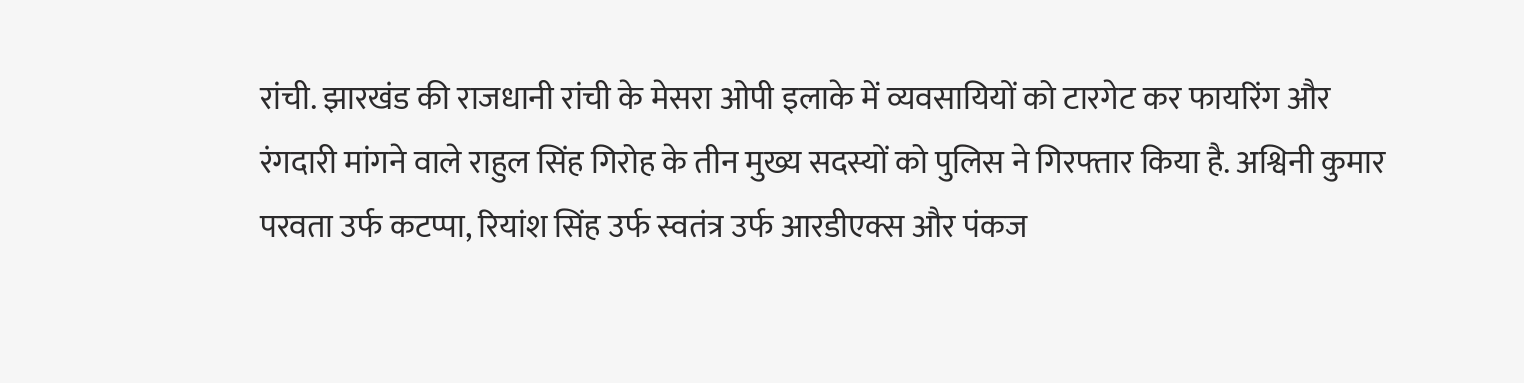रांची. झारखंड की राजधानी रांची के मेसरा ओपी इलाके में व्यवसायियों को टारगेट कर फायरिंग और रंगदारी मांगने वाले राहुल सिंह गिरोह के तीन मुख्य सदस्यों को पुलिस ने गिरफ्तार किया है. अश्विनी कुमार परवता उर्फ कटप्पा, रियांश सिंह उर्फ स्वतंत्र उर्फ आरडीएक्स और पंकज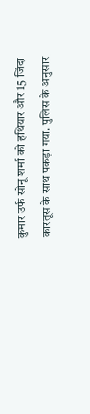कुमार उर्फ सोनू शर्मा को हथियार और 15 जिंदा कारतूस के साथ पकड़ा गया. पुलिस के अनुसार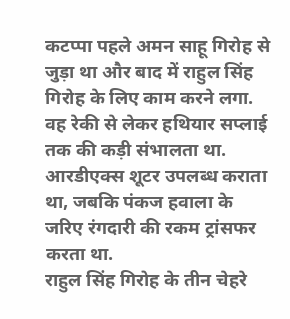कटप्पा पहले अमन साहू गिरोह से जुड़ा था और बाद में राहुल सिंह गिरोह के लिए काम करने लगा. वह रेकी से लेकर हथियार सप्लाई तक की कड़ी संभालता था. आरडीएक्स शूटर उपलब्ध कराता था, जबकि पंकज हवाला के जरिए रंगदारी की रकम ट्रांसफर करता था.
राहुल सिंह गिरोह के तीन चेहरे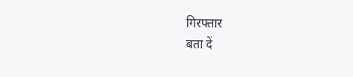गिरफ्तार
बता दें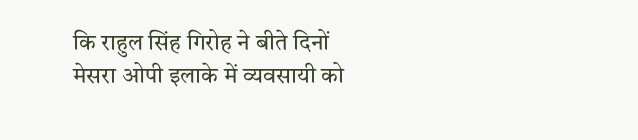कि राहुल सिंह गिरोह ने बीते दिनों मेसरा ओपी इलाके में व्यवसायी को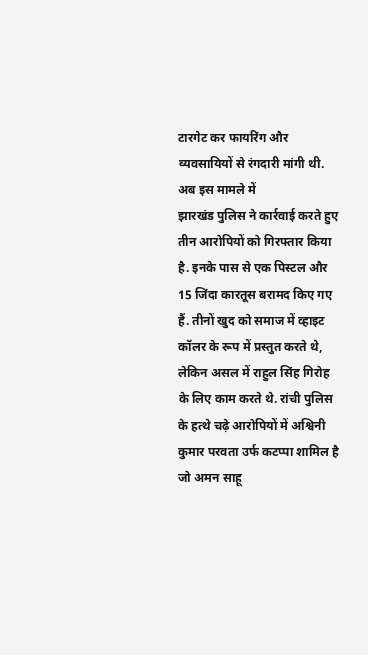टारगेट कर फायरिंग और व्यवसायियों से रंगदारी मांगी थी. अब इस मामले में
झारखंड पुलिस ने कार्रवाई करते हुए तीन आरोपियों को गिरफ्तार किया है. इनके पास से एक पिस्टल और 15 जिंदा कारतूस बरामद किए गए हैं. तीनों खुद को समाज में व्हाइट कॉलर के रूप में प्रस्तुत करते थे, लेकिन असल में राहुल सिंह गिरोह के लिए काम करते थे. रांची पुलिस के हत्थे चढ़े आरोपियों में अश्विनी कुमार परवता उर्फ कटप्पा शामिल है जो अमन साहू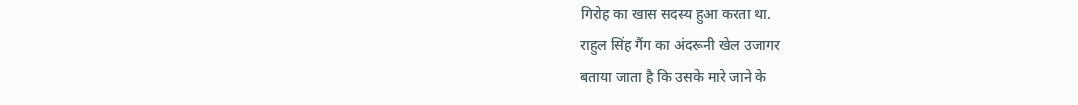गिरोह का खास सदस्य हुआ करता था.
राहुल सिंह गैंग का अंदरूनी खेल उजागर
बताया जाता है कि उसके मारे जाने के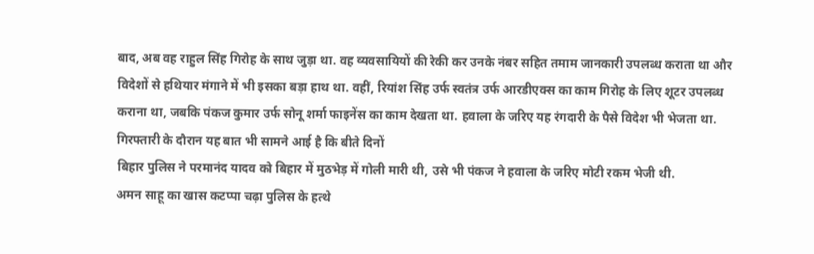बाद, अब वह राहुल सिंह गिरोह के साथ जुड़ा था. वह व्यवसायियों की रेकी कर उनके नंबर सहित तमाम जानकारी उपलब्ध कराता था और विदेशों से हथियार मंगाने में भी इसका बड़ा हाथ था. वहीं, रियांश सिंह उर्फ स्वतंत्र उर्फ आरडीएक्स का काम गिरोह के लिए शूटर उपलब्ध कराना था, जबकि पंकज कुमार उर्फ सोनू शर्मा फाइनेंस का काम देखता था. हवाला के जरिए यह रंगदारी के पैसे विदेश भी भेजता था. गिरफ्तारी के दौरान यह बात भी सामने आई है कि बीते दिनों
बिहार पुलिस ने परमानंद यादव को बिहार में मुठभेड़ में गोली मारी थी, उसे भी पंकज ने हवाला के जरिए मोटी रकम भेजी थी.
अमन साहू का खास कटप्पा चढ़ा पुलिस के हत्थे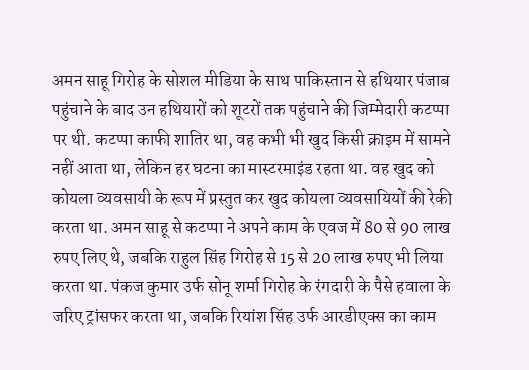अमन साहू गिरोह के सोशल मीडिया के साथ पाकिस्तान से हथियार पंजाब पहुंचाने के बाद उन हथियारों को शूटरों तक पहुंचाने की जिम्मेदारी कटप्पा पर थी. कटप्पा काफी शातिर था, वह कभी भी खुद किसी क्राइम में सामने नहीं आता था, लेकिन हर घटना का मास्टरमाइंड रहता था. वह खुद को कोयला व्यवसायी के रूप में प्रस्तुत कर खुद कोयला व्यवसायियों की रेकी करता था. अमन साहू से कटप्पा ने अपने काम के एवज में 80 से 90 लाख रुपए लिए थे, जबकि राहुल सिंह गिरोह से 15 से 20 लाख रुपए भी लिया करता था. पंकज कुमार उर्फ सोनू शर्मा गिरोह के रंगदारी के पैसे हवाला के जरिए ट्रांसफर करता था, जबकि रियांश सिंह उर्फ आरडीएक्स का काम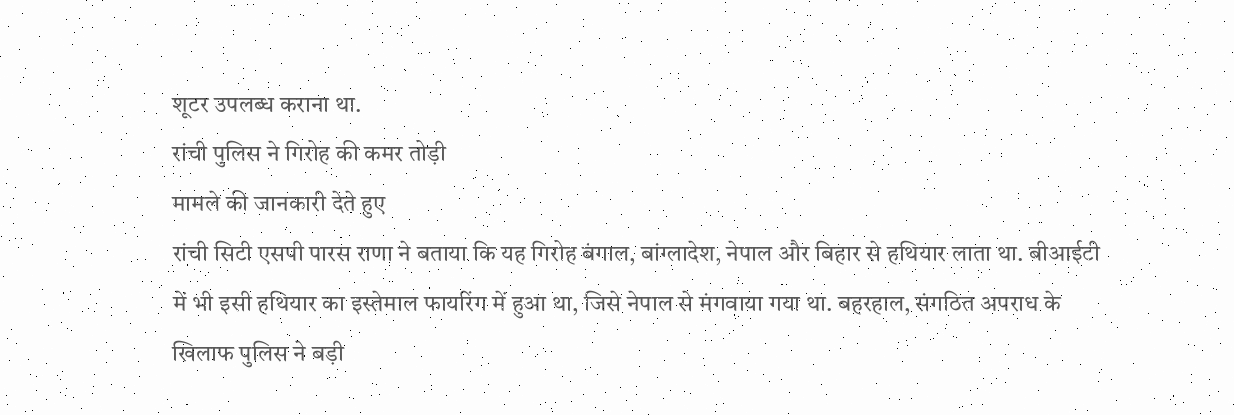शूटर उपलब्ध कराना था.
रांची पुलिस ने गिरोह की कमर तोड़ी
मामले की जानकारी देते हुए
रांची सिटी एसपी पारस राणा ने बताया कि यह गिरोह बंगाल, बांग्लादेश, नेपाल और बिहार से हथियार लाता था. बीआईटी में भी इसी हथियार का इस्तेमाल फायरिंग में हुआ था, जिसे नेपाल से मंगवाया गया था. बहरहाल, संगठित अपराध के खिलाफ पुलिस ने बड़ी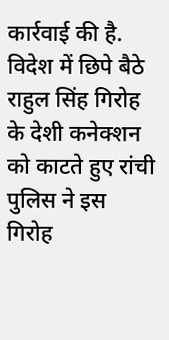कार्रवाई की है. विदेश में छिपे बैठे राहुल सिंह गिरोह के देशी कनेक्शन को काटते हुए रांची पुलिस ने इस गिरोह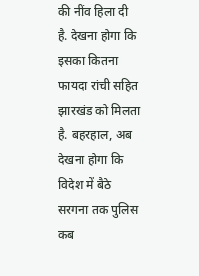की नींव हिला दी है. देखना होगा कि इसका कितना फायदा रांची सहित झारखंड को मिलता है. बहरहाल, अब देखना होगा कि विदेश में बैठे सरगना तक पुलिस कब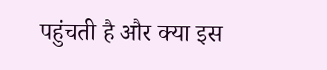पहुंचती है और क्या इस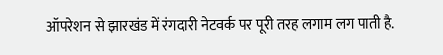ऑपरेशन से झारखंड में रंगदारी नेटवर्क पर पूरी तरह लगाम लग पाती है.